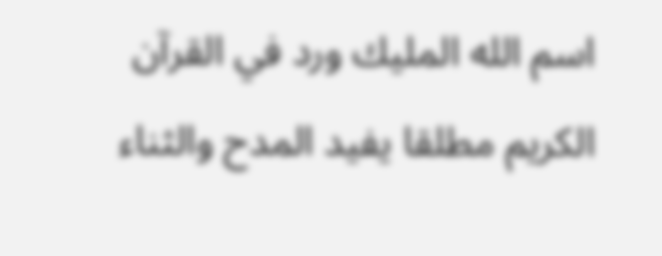اسم الله المليك ورد في القرآن الكريم مطلقا يفيد المدح والثناء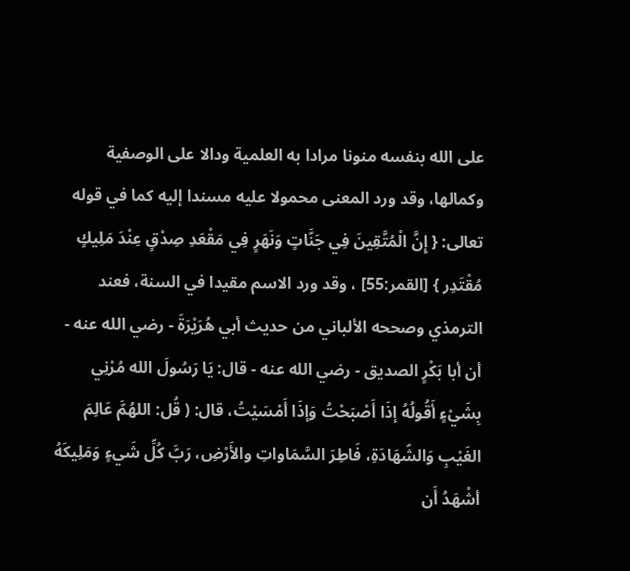على الله بنفسه منونا مرادا به العلمية ودالا على الوصفية وكمالها، وقد ورد المعنى محمولا عليه مسندا إليه كما في قوله تعالى: { إِنَّ الْمُتَّقِينَ فِي جَنَّاتٍ وَنَهَرٍ فِي مَقْعَدِ صِدْقٍ عِنْدَ مَلِيكٍ مُقْتَدِر } [القمر:55] ، وقد ورد الاسم مقيدا في السنة، فعند الترمذي وصححه الألباني من حديث أبي هُرَيْرَةَ - رضي الله عنه - أن أبا بَكْرٍ الصديق - رضي الله عنه - قال: يَا رَسُولَ الله مُرْنِي بِشَيْءٍ أَقُولُهُ إذَا أَصْبَحْتُ وَإذَا أَمْسَيْتُ، قال: ( قُل: اللهُمَّ عَالِمَ الغَيْبِ وَالشّهَادَةِ، فَاطِرَ السَّمَاواتِ والأَرْضِ، رَبَّ كُلِّ شَيءٍ وَمَلِيكَهُ أشْهَدُ أَن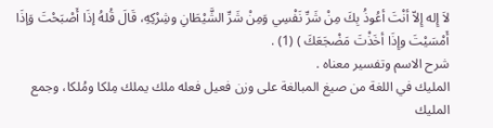لاَ إِله إِلاّ أنْتَ أعُوذُ بِكَ مِنْ شَرِّ نَفْسِي وَمِنْ شَرِّ الشَّيْطَانِ وشِرْكِهِ، قَالَ قُلهُ إذَا أَصْبَحْتَ وَإذَا أَمْسَيْتَ وإِذَا أخَذْتَ مَضْجَعَكَ ) (1) .
شرح الاسم وتفسير معناه .
المليك في اللغة من صيغ المبالغة على وزن فعيل فعله ملك يملك مِلكا ومُلكا، وجمع المليك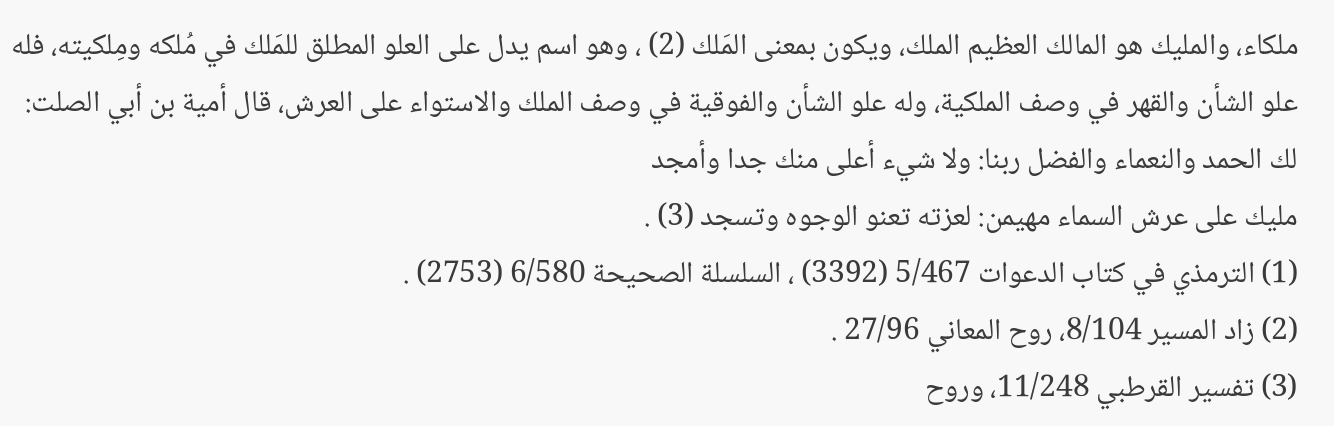ملكاء، والمليك هو المالك العظيم الملك، ويكون بمعنى المَلك (2) ، وهو اسم يدل على العلو المطلق للمَلك في مُلكه ومِلكيته، فله علو الشأن والقهر في وصف الملكية، وله علو الشأن والفوقية في وصف الملك والاستواء على العرش، قال أمية بن أبي الصلت:
لك الحمد والنعماء والفضل ربنا: ولا شيء أعلى منك جدا وأمجد
مليك على عرش السماء مهيمن: لعزته تعنو الوجوه وتسجد (3) .
(1) الترمذي في كتاب الدعوات 5/467 (3392) ، السلسلة الصحيحة 6/580 (2753) .
(2) زاد المسير 8/104، روح المعاني 27/96 .
(3) تفسير القرطبي 11/248، وروح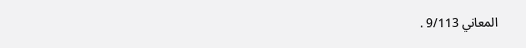المعاني 9/113 .